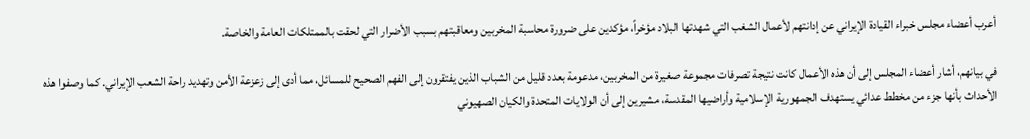أعرب أعضاء مجلس خبراء القيادة الإيراني عن إدانتهم لأعمال الشغب التي شهدتها البلاد مؤخراً، مؤكدين على ضرورة محاسبة المخربين ومعاقبتهم بسبب الأضرار التي لحقت بالممتلكات العامة والخاصة.

في بيانهم، أشار أعضاء المجلس إلى أن هذه الأعمال كانت نتيجة تصرفات مجموعة صغيرة من المخربين، مدعومة بعدد قليل من الشباب الذين يفتقرون إلى الفهم الصحيح للمسائل، مما أدى إلى زعزعة الأمن وتهديد راحة الشعب الإيراني. كما وصفوا هذه الأحداث بأنها جزء من مخطط عدائي يستهدف الجمهورية الإسلامية وأراضيها المقدسة، مشيرين إلى أن الولايات المتحدة والكيان الصهيوني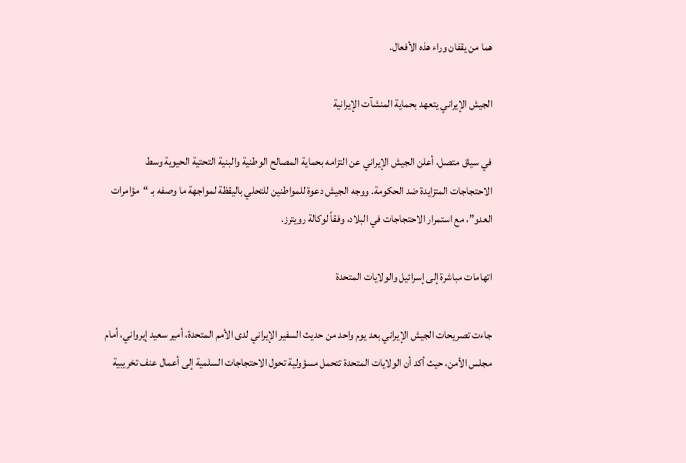هما من يقفان وراء هذه الأفعال.

الجيش الإيراني يتعهد بحماية المنشآت الإيرانية

في سياق متصل، أعلن الجيش الإيراني عن التزامه بحماية المصالح الوطنية والبنية التحتية الحيوية وسط الاحتجاجات المتزايدة ضد الحكومة. ووجه الجيش دعوة للمواطنين للتحلي باليقظة لمواجهة ما وصفه بـ “مؤامرات العدو”، مع استمرار الاحتجاجات في البلاد، وفقاً لوكالة رويترز.

اتهامات مباشرة إلى إسرائيل والولايات المتحدة

جاءت تصريحات الجيش الإيراني بعد يوم واحد من حديث السفير الإيراني لدى الأمم المتحدة، أمير سعيد إيرواني، أمام مجلس الأمن، حيث أكد أن الولايات المتحدة تتحمل مسؤولية تحول الاحتجاجات السلمية إلى أعمال عنف تخريبية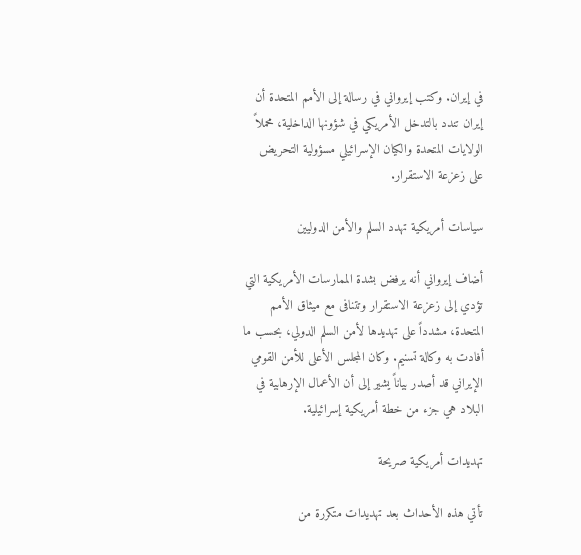في إيران. وكتب إيرواني في رسالة إلى الأمم المتحدة أن إيران تندد بالتدخل الأمريكي في شؤونها الداخلية، محملاً الولايات المتحدة والكيان الإسرائيلي مسؤولية التحريض على زعزعة الاستقرار.

سياسات أمريكية تهدد السلم والأمن الدوليين

أضاف إيرواني أنه يرفض بشدة الممارسات الأمريكية التي تؤدي إلى زعزعة الاستقرار وتتنافى مع ميثاق الأمم المتحدة، مشدداً على تهديدها لأمن السلم الدولي، بحسب ما أفادت به وكالة تسنيم. وكان المجلس الأعلى للأمن القومي الإيراني قد أصدر بياناً يشير إلى أن الأعمال الإرهابية في البلاد هي جزء من خطة أمريكية إسرائيلية.

تهديدات أمريكية صريحة

تأتي هذه الأحداث بعد تهديدات متكررة من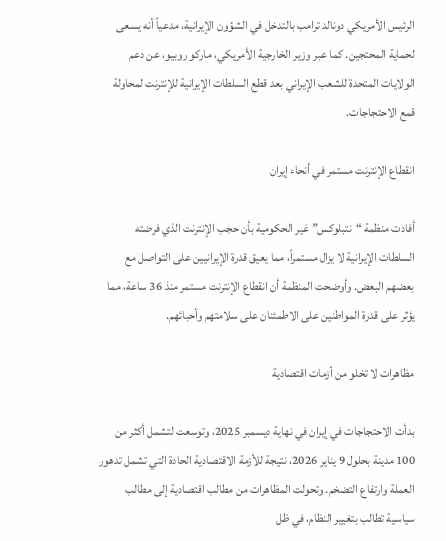الرئيس الأمريكي دونالد ترامب بالتدخل في الشؤون الإيرانية، مدعياً أنه يسعى لحماية المحتجين. كما عبر وزير الخارجية الأمريكي، ماركو روبيو، عن دعم الولايات المتحدة للشعب الإيراني بعد قطع السلطات الإيرانية للإنترنت لمحاولة قمع الاحتجاجات.

انقطاع الإنترنت مستمر في أنحاء إيران

أفادت منظمة “نتبلوكس” غير الحكومية بأن حجب الإنترنت الذي فرضته السلطات الإيرانية لا يزال مستمراً، مما يعيق قدرة الإيرانيين على التواصل مع بعضهم البعض. وأوضحت المنظمة أن انقطاع الإنترنت مستمر منذ 36 ساعة، مما يؤثر على قدرة المواطنين على الاطمئنان على سلامتهم وأحبائهم.

مظاهرات لا تخلو من أزمات اقتصادية

بدأت الاحتجاجات في إيران في نهاية ديسمبر 2025، وتوسعت لتشمل أكثر من 100 مدينة بحلول 9 يناير 2026، نتيجة للأزمة الاقتصادية الحادة التي تشمل تدهور العملة وارتفاع التضخم. وتحولت المظاهرات من مطالب اقتصادية إلى مطالب سياسية تطالب بتغيير النظام، في ظل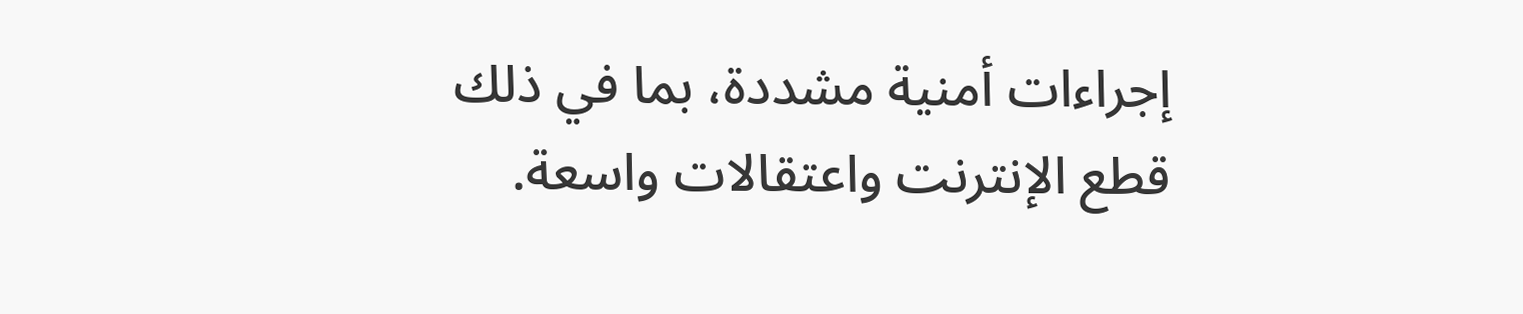إجراءات أمنية مشددة، بما في ذلك قطع الإنترنت واعتقالات واسعة.